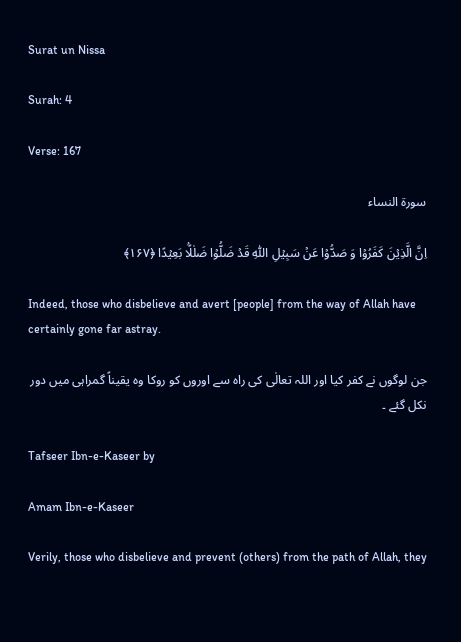Surat un Nissa

Surah: 4

Verse: 167

سورة النساء

اِنَّ الَّذِیۡنَ کَفَرُوۡا وَ صَدُّوۡا عَنۡ سَبِیۡلِ اللّٰہِ قَدۡ ضَلُّوۡا ضَلٰلًۢا بَعِیۡدًا ﴿۱۶۷﴾

Indeed, those who disbelieve and avert [people] from the way of Allah have certainly gone far astray.

جن لوگوں نے کفر کیا اور اللہ تعالٰی کی راہ سے اوروں کو روکا وہ یقیناً گمراہی میں دور نکل گئے ۔

Tafseer Ibn-e-Kaseer by

Amam Ibn-e-Kaseer

Verily, those who disbelieve and prevent (others) from the path of Allah, they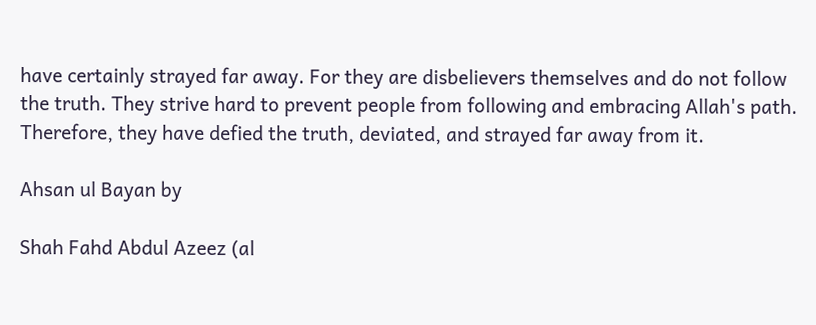have certainly strayed far away. For they are disbelievers themselves and do not follow the truth. They strive hard to prevent people from following and embracing Allah's path. Therefore, they have defied the truth, deviated, and strayed far away from it.

Ahsan ul Bayan by

Shah Fahd Abdul Azeez (al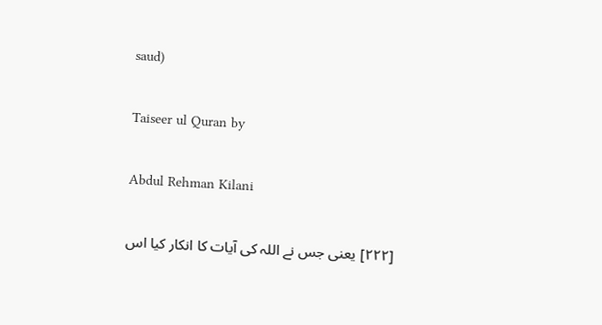saud)

Taiseer ul Quran by

Abdul Rehman Kilani

[٢٢٢] یعنی جس نے اللہ کی آیات کا انکار کیا اس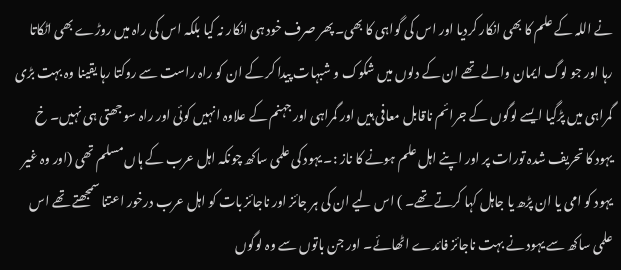نے اللہ کے علم کا بھی انکار کردیا اور اس کی گواہی کا بھی۔ پھر صرف خود ہی انکار نہ کیا بلکہ اس کی راہ میں روڑے بھی اٹکاتا رہا اور جو لوگ ایمان والے تھے ان کے دلوں میں شکوک و شبہات پیدا کر کے ان کو راہ راست سے روکتا رہا یقینا وہ بہت بڑی گمراہی میں پڑگیا ایسے لوگوں کے جرائم ناقابل معافی ہیں اور گمراہی اور جہنم کے علاوہ انہیں کوئی اور راہ سوجھتی ہی نہیں۔ خ یہود کا تحریف شدہ تورات پر اور اپنے اہل علم ہونے کا ناز :۔ یہود کی علمی ساکھ چونکہ اہل عرب کے ہاں مسلم تھی (اور وہ غیر یہود کو امی یا ان پڑھ یا جاہل کہا کرتے تھے۔ ) اس لیے ان کی ہر جائز اور ناجائز بات کو اہل عرب درخور اعتنا سمجھتے تھے اس علمی ساکھ سے یہود نے بہت ناجائز فائدے اٹھائے۔ اور جن باتوں سے وہ لوگوں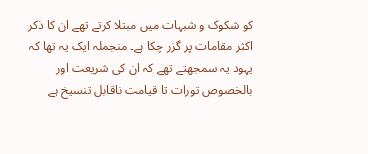کو شکوک و شبہات میں مبتلا کرتے تھے ان کا ذکر اکثر مقامات پر گزر چکا ہے۔ منجملہ ایک یہ تھا کہ یہود یہ سمجھتے تھے کہ ان کی شریعت اور بالخصوص تورات تا قیامت ناقابل تنسیخ ہے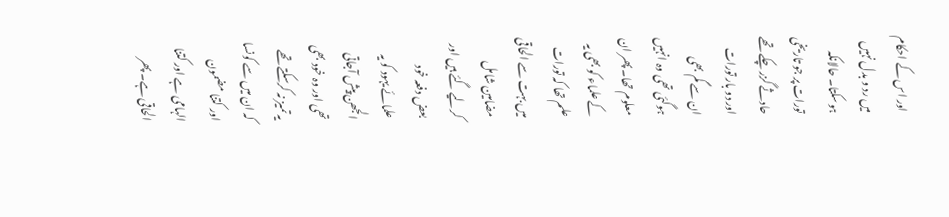اور اس کے احکام میں رد و بدل نہیں ہوسکتا۔ حالانکہ تورات پر جو تاریخی حادثے گزر چکے تھے اور دو بار تورات ان سے گم بھی ہوگئی تھی وہ انہیں معلوم تھا۔ پھر ان کے علماء کو بھی یہ علم تھا کہ تورات میں بہت سے الحاقی مضامین شامل کرلیے گئے ہیں اور بعض دفعہ خود علمائے یہود کو یہ الجھن پیش آجاتی تھی اور وہ خود بھی یہ تمیز نہ کرسکتے تھے کہ ان میں سے کونسا اور کتنا مضمون الہامی ہے اور کتنا الحاقی ہے۔ پھر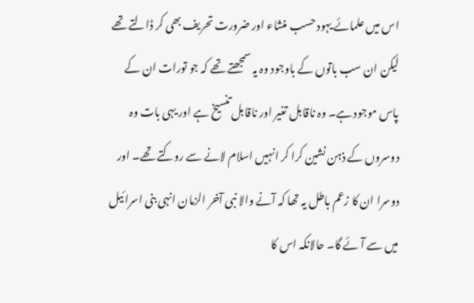اس میں علمائے یہود حسب منشاء اور ضرورت تحریف بھی کر ڈالتے تھے لیکن ان سب باتوں کے باوجود وہ یہ سمجھتے تھے کہ جو تورات ان کے پاس موجود ہے۔ وہ ناقابل تغیر اور ناقابل تنسیخ ہے اور یہی بات وہ دوسروں کے ذہن نشین کرا کر انہیں اسلام لانے سے روکتے تھے۔ اور دوسرا ان کا زعم باطل یہ تھا کہ آنے والا نبی آخر الزمان انہی بنی اسرائیل میں سے آئے گا۔ حالانکہ اس کا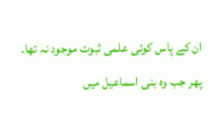ان کے پاس کوئی علمی ثبوت موجود نہ تھا۔ پھر جب وہ بنی اسماعیل میں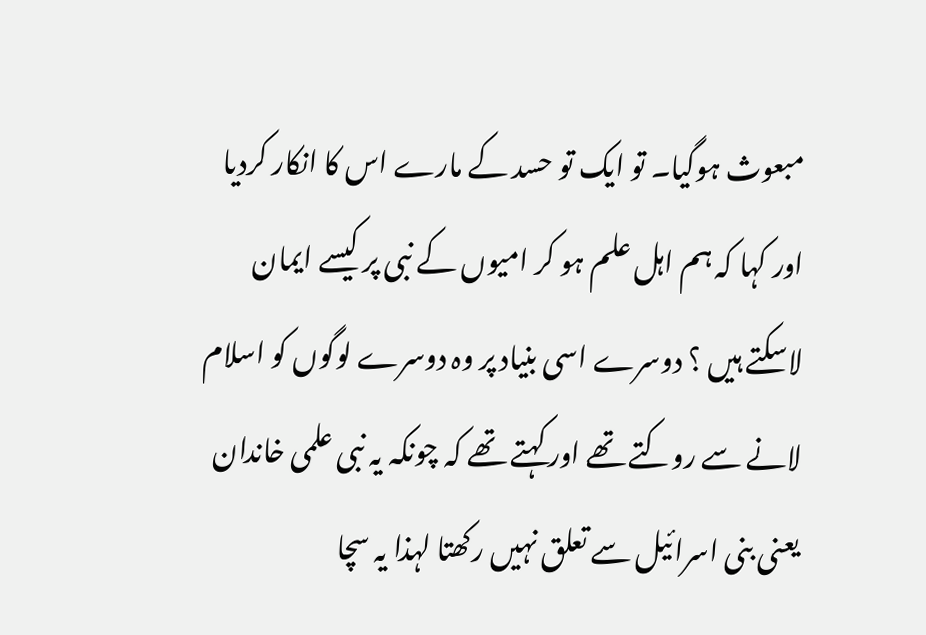مبعوث ہوگیا۔ تو ایک تو حسد کے مارے اس کا انکار کردیا اور کہا کہ ہم اہل علم ہو کر امیوں کے نبی پر کیسے ایمان لاسکتے ہیں ؟ دوسرے اسی بنیاد پر وہ دوسرے لوگوں کو اسلام لانے سے روکتے تھے اور کہتے تھے کہ چونکہ یہ نبی علمی خاندان یعنی بنی اسرائیل سے تعلق نہیں رکھتا لہذا یہ سچا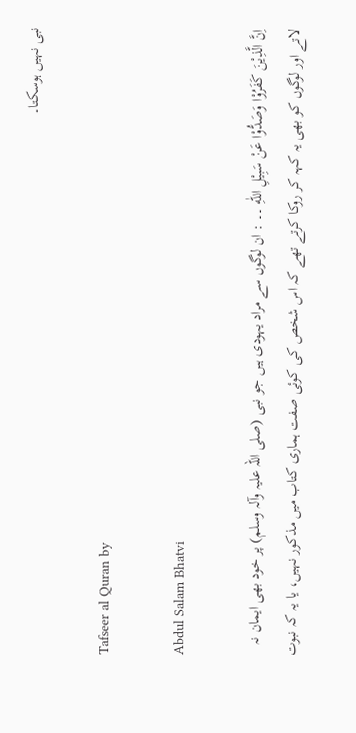نبی نہیں ہوسکتا۔

Tafseer al Quran by

Abdul Salam Bhatvi

اِنَّ الَّذِيْنَ كَفَرُوْا وَصَدُّوْا عَنْ سَبِيْلِ اللّٰهِ ۔۔ : ان لوگوں سے مراد یہودی ہیں جو نبی (صلی اللہ علیہ وآلہ وسلم) پر خود بھی ایمان نہ لاتے اور لوگوں کو بھی یہ کہہ کر روکا کرتے تھے کہ اس شخص کی کوئی صفت ہماری کتاب میں مذکور نہیں، یا یہ کہ نبوت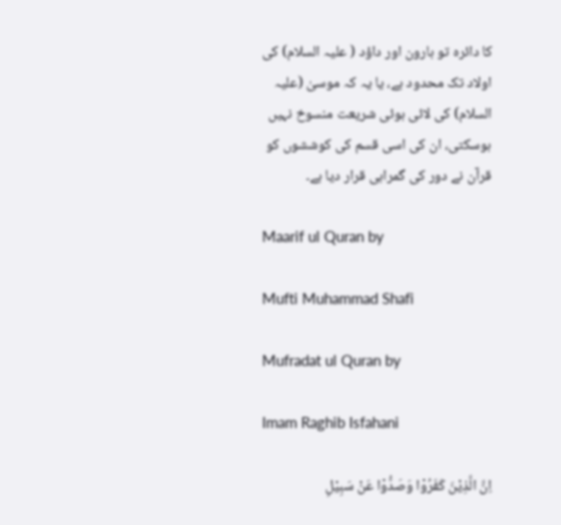کا دائرہ تو ہارون اور داؤد ( علیہ السلام) کی اولاد تک محدود ہے، یا یہ کہ موسیٰ (علیہ السلام) کی لائی ہوئی شریعت منسوخ نہیں ہوسکتی، ان کی اسی قسم کی کوششوں کو قرآن نے دور کی گمراہی قرار دیا ہے۔

Maarif ul Quran by

Mufti Muhammad Shafi

Mufradat ul Quran by

Imam Raghib Isfahani

اِنَّ الَّذِيْنَ كَفَرُوْا وَصَدُّوْا عَنْ سَبِيْلِ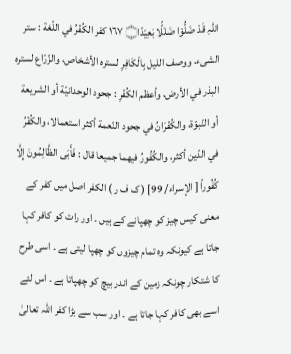اللہِ قَدْ ضَلُّوْا ضَلٰلًۢا بَعِيْدًا۝ ١٦٧ كفر الكُفْرُ في اللّغة : ستر الشیء، ووصف اللیل بِالْكَافِرِ لستره الأشخاص، والزّرّاع لستره البذر في الأرض، وأعظم الكُفْرِ : جحود الوحدانيّة أو الشریعة أو النّبوّة، والکُفْرَانُ في جحود النّعمة أكثر استعمالا، والکُفْرُ في الدّين أكثر، والکُفُورُ فيهما جمیعا قال : فَأَبَى الظَّالِمُونَ إِلَّا كُفُوراً [ الإسراء/ 99] ( ک ف ر ) الکفر اصل میں کفر کے معنی کیس چیز کو چھپانے کے ہیں ۔ اور رات کو کافر کہا جاتا ہے کیونکہ وہ تمام چیزوں کو چھپا لیتی ہے ۔ اسی طرح کا شتکار چونکہ زمین کے اندر بیچ کو چھپاتا ہے ۔ اس لئے اسے بھی کافر کہا جاتا ہے ۔ اور سب سے بڑا کفر اللہ تعالیٰ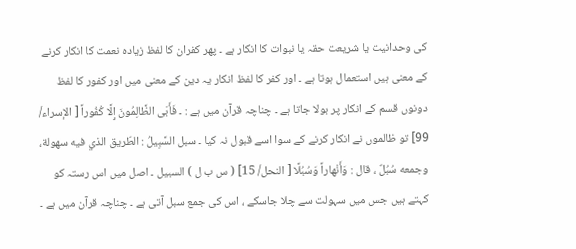کی وحدانیت یا شریعت حقہ یا نبوات کا انکار ہے ۔ پھر کفران کا لفظ زیادہ نعمت کا انکار کرنے کے معنی ہیں استعمال ہوتا ہے ۔ اور کفر کا لفظ انکار یہ دین کے معنی میں اور کفور کا لفظ دونوں قسم کے انکار پر بولا جاتا ہے ۔ چناچہ قرآن میں ہے : ۔ فَأَبَى الظَّالِمُونَ إِلَّا كُفُوراً [ الإسراء/ 99] تو ظالموں نے انکار کرنے کے سوا اسے قبول نہ کیا ۔ سبل السَّبِيلُ : الطّريق الذي فيه سهولة، وجمعه سُبُلٌ ، قال : وَأَنْهاراً وَسُبُلًا [ النحل/ 15] ( س ب ل ) السبیل ۔ اصل میں اس رستہ کو کہتے ہیں جس میں سہولت سے چلا جاسکے ، اس کی جمع سبل آتی ہے ۔ چناچہ قرآن میں ہے ۔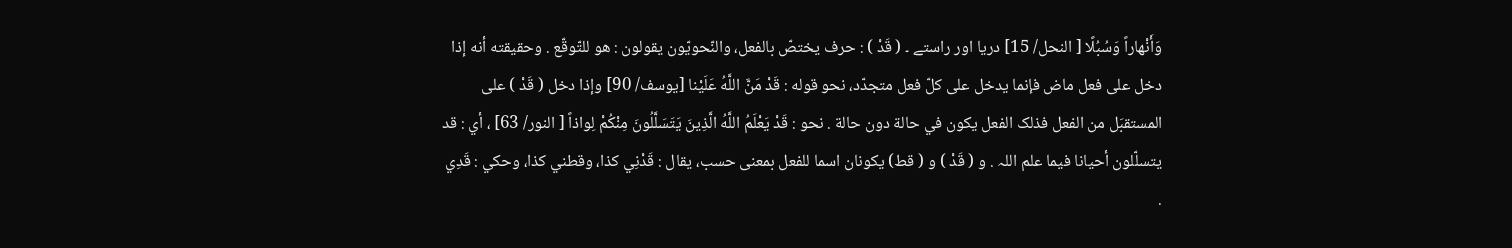وَأَنْهاراً وَسُبُلًا [ النحل/ 15] دریا اور راستے ۔ ( قَدْ ) : حرف يختصّ بالفعل، والنّحويّون يقولون : هو للتّوقّع . وحقیقته أنه إذا دخل علی فعل ماض فإنما يدخل علی كلّ فعل متجدّد، نحو قوله : قَدْ مَنَّ اللَّهُ عَلَيْنا [يوسف/ 90] وإذا دخل ( قَدْ ) علی المستقبَل من الفعل فذلک الفعل يكون في حالة دون حالة . نحو : قَدْ يَعْلَمُ اللَّهُ الَّذِينَ يَتَسَلَّلُونَ مِنْكُمْ لِواذاً [ النور/ 63] ، أي : قد يتسلّلون أحيانا فيما علم اللہ . و ( قَدْ ) و ( قط) يکونان اسما للفعل بمعنی حسب، يقال : قَدْنِي كذا، وقطني كذا، وحكي : قَدِي .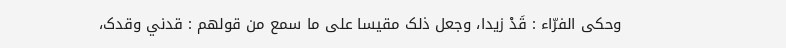وحكى الفرّاء : قَدْ زيدا، وجعل ذلک مقیسا علی ما سمع من قولهم : قدني وقدک،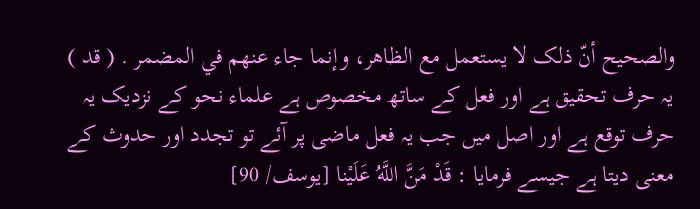والصحیح أنّ ذلک لا يستعمل مع الظاهر، وإنما جاء عنهم في المضمر . ( قد ) یہ حرف تحقیق ہے اور فعل کے ساتھ مخصوص ہے علماء نحو کے نزدیک یہ حرف توقع ہے اور اصل میں جب یہ فعل ماضی پر آئے تو تجدد اور حدوث کے معنی دیتا ہے جیسے فرمایا : قَدْ مَنَّ اللَّهُ عَلَيْنا [يوسف/ 90]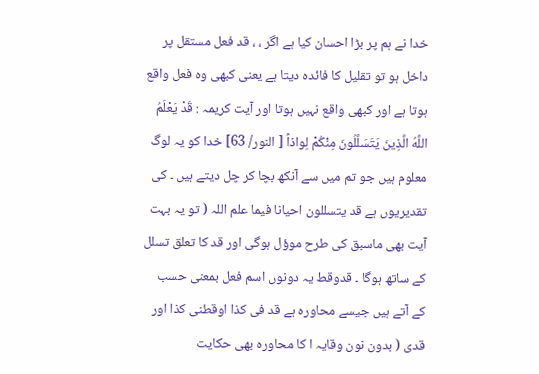خدا نے ہم پر بڑا احسان کیا ہے اگر ، ، قد فعل مستقل پر داخل ہو تو تقلیل کا فائدہ دیتا ہے یعنی کبھی وہ فعل واقع ہوتا ہے اور کبھی واقع نہیں ہوتا اور آیت کریمہ : قَدْ يَعْلَمُ اللَّهُ الَّذِينَ يَتَسَلَّلُونَ مِنْكُمْ لِواذاً [ النور/ 63] خدا کو یہ لوگ معلوم ہیں جو تم میں سے آنکھ بچا کر چل دیتے ہیں ۔ کی تقدیریوں ہے قد یتسللون احیانا فیما علم اللہ ( تو یہ بہت آیت بھی ماسبق کی طرح موؤل ہوگی اور قد کا تعلق تسلل کے ساتھ ہوگا ۔ قدوقط یہ دونوں اسم فعل بمعنی حسب کے آتے ہیں جیسے محاورہ ہے قد فی کذا اوقطنی کذا اور قدی ( بدون نون وقایہ ا کا محاورہ بھی حکایت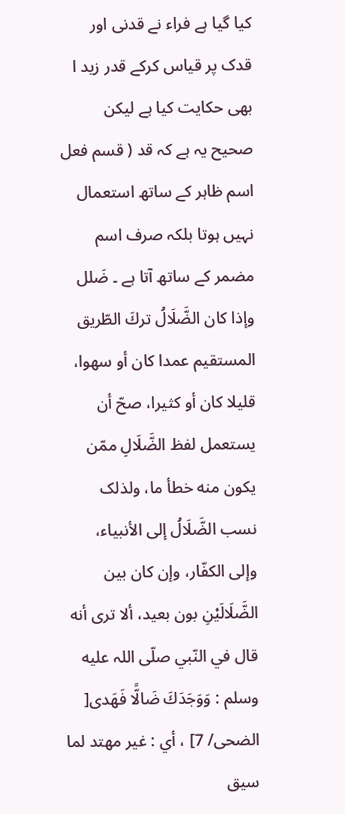کیا گیا ہے فراء نے قدنی اور قدک پر قیاس کرکے قدر زید ا بھی حکایت کیا ہے لیکن صحیح یہ ہے کہ قد ( قسم فعل اسم ظاہر کے ساتھ استعمال نہیں ہوتا بلکہ صرف اسم مضمر کے ساتھ آتا ہے ۔ ضَلل وإذا کان الضَّلَالُ تركَ الطّريق المستقیم عمدا کان أو سهوا، قلیلا کان أو كثيرا، صحّ أن يستعمل لفظ الضَّلَالِ ممّن يكون منه خطأ ما، ولذلک نسب الضَّلَالُ إلى الأنبیاء، وإلى الكفّار، وإن کان بين الضَّلَالَيْنِ بون بعید، ألا تری أنه قال في النّبي صلّى اللہ عليه وسلم : وَوَجَدَكَ ضَالًّا فَهَدى[ الضحی/ 7] ، أي : غير مهتد لما سيق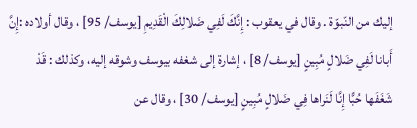إليك من النّبوّة . وقال في يعقوب : إِنَّكَ لَفِي ضَلالِكَ الْقَدِيمِ [يوسف/ 95] ، وقال أولاده :إِنَّ أَبانا لَفِي ضَلالٍ مُبِينٍ [يوسف/ 8] ، إشارة إلى شغفه بيوسف وشوقه إليه، وکذلك : قَدْ شَغَفَها حُبًّا إِنَّا لَنَراها فِي ضَلالٍ مُبِينٍ [يوسف/ 30] ، وقال عن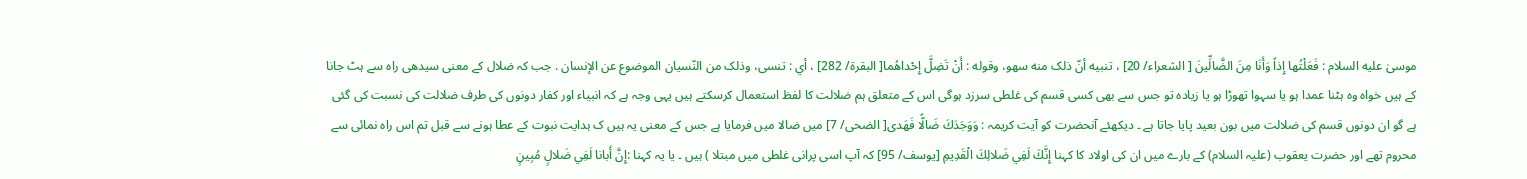موسیٰ عليه السلام : فَعَلْتُها إِذاً وَأَنَا مِنَ الضَّالِّينَ [ الشعراء/ 20] ، تنبيه أنّ ذلک منه سهو، وقوله : أَنْ تَضِلَّ إِحْداهُما[ البقرة/ 282] ، أي : تنسی، وذلک من النّسيان الموضوع عن الإنسان . جب کہ ضلال کے معنی سیدھی راہ سے ہٹ جانا کے ہیں خواہ وہ ہٹنا عمدا ہو یا سہوا تھوڑا ہو یا زیادہ تو جس سے بھی کسی قسم کی غلطی سرزد ہوگی اس کے متعلق ہم ضلالت کا لفظ استعمال کرسکتے ہیں یہی وجہ ہے کہ انبیاء اور کفار دونوں کی طرف ضلالت کی نسبت کی گئی ہے گو ان دونوں قسم کی ضلالت میں بون بعید پایا جاتا ہے ۔ دیکھئے آنحضرت کو آیت کریمہ : وَوَجَدَكَ ضَالًّا فَهَدى[ الضحی/ 7] میں ضالا میں فرمایا ہے جس کے معنی یہ ہیں ک ہدایت نبوت کے عطا ہونے سے قبل تم اس راہ نمائی سے محروم تھے اور حضرت یعقوب (علیہ السلام) کے بارے میں ان کی اولاد کا کہنا إِنَّكَ لَفِي ضَلالِكَ الْقَدِيمِ [يوسف/ 95] کہ آپ اسی پرانی غلطی میں مبتلا ) ہیں ۔ یا یہ کہنا :إِنَّ أَبانا لَفِي ضَلالٍ مُبِينٍ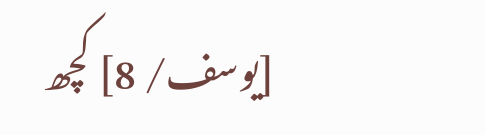[يوسف/ 8] کچھ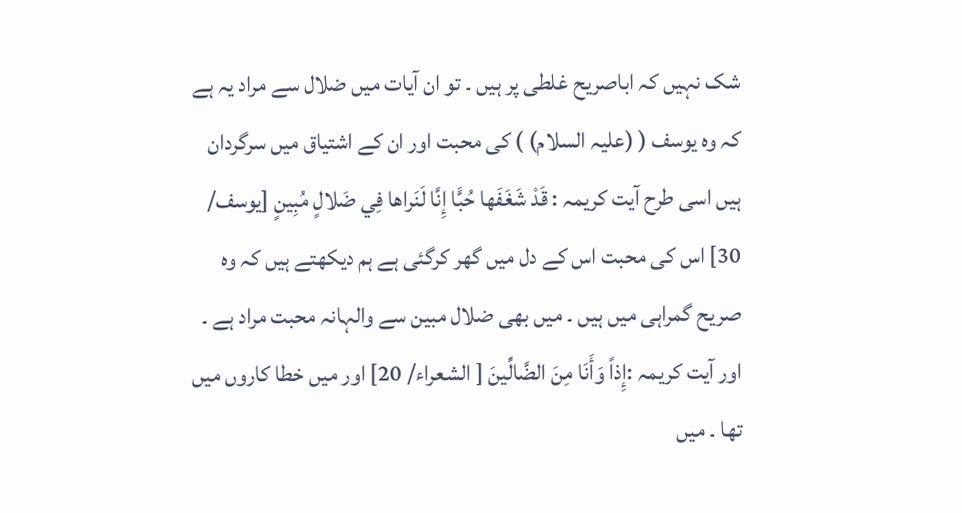شک نہیں کہ اباصریح غلطی پر ہیں ۔ تو ان آیات میں ضلال سے مراد یہ ہے کہ وہ یوسف ( (علیہ السلام) ) کی محبت اور ان کے اشتیاق میں سرگردان ہیں اسی طرح آیت کریمہ : قَدْ شَغَفَها حُبًّا إِنَّا لَنَراها فِي ضَلالٍ مُبِينٍ [يوسف/ 30] اس کی محبت اس کے دل میں گھر کرگئی ہے ہم دیکھتے ہیں کہ وہ صریح گمراہی میں ہیں ۔ میں بھی ضلال مبین سے والہانہ محبت مراد ہے ۔ اور آیت کریمہ :إِذاً وَأَنَا مِنَ الضَّالِّينَ [ الشعراء/ 20] اور میں خطا کاروں میں تھا ۔ میں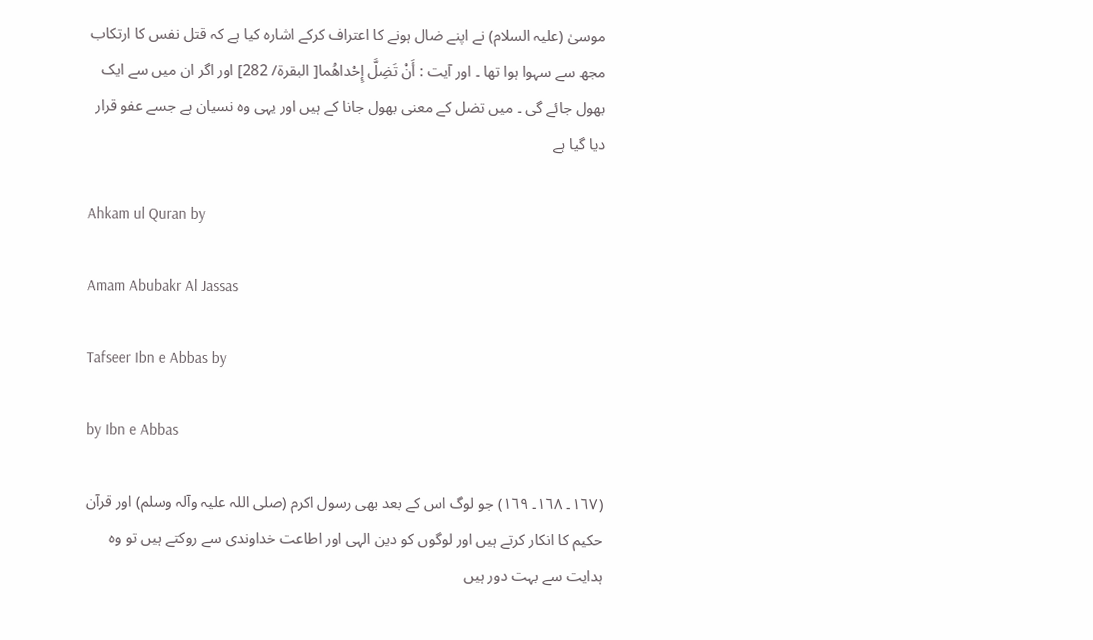موسیٰ (علیہ السلام) نے اپنے ضال ہونے کا اعتراف کرکے اشارہ کیا ہے کہ قتل نفس کا ارتکاب مجھ سے سہوا ہوا تھا ۔ اور آیت : أَنْ تَضِلَّ إِحْداهُما[ البقرة/ 282] اور اگر ان میں سے ایک بھول جائے گی ۔ میں تضل کے معنی بھول جانا کے ہیں اور یہی وہ نسیان ہے جسے عفو قرار دیا گیا ہے

Ahkam ul Quran by

Amam Abubakr Al Jassas

Tafseer Ibn e Abbas by

by Ibn e Abbas

(١٦٧۔ ١٦٨۔ ١٦٩) جو لوگ اس کے بعد بھی رسول اکرم (صلی اللہ علیہ وآلہ وسلم) اور قرآن حکیم کا انکار کرتے ہیں اور لوگوں کو دین الہی اور اطاعت خداوندی سے روکتے ہیں تو وہ ہدایت سے بہت دور ہیں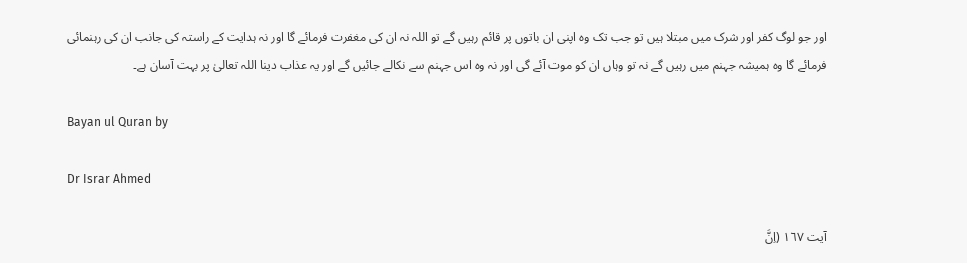اور جو لوگ کفر اور شرک میں مبتلا ہیں تو جب تک وہ اپنی ان باتوں پر قائم رہیں گے تو اللہ نہ ان کی مغفرت فرمائے گا اور نہ ہدایت کے راستہ کی جانب ان کی رہنمائی فرمائے گا وہ ہمیشہ جہنم میں رہیں گے نہ تو وہاں ان کو موت آئے گی اور نہ وہ اس جہنم سے نکالے جائیں گے اور یہ عذاب دینا اللہ تعالیٰ پر بہت آسان ہے۔

Bayan ul Quran by

Dr Israr Ahmed

آیت ١٦٧ (اِنَّ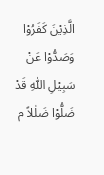الَّذِیْنَ کَفَرُوْا وَصَدُّوْا عَنْ سَبِیْلِ اللّٰہِ قَدْ ضَلُّوْا ضَلٰلاً م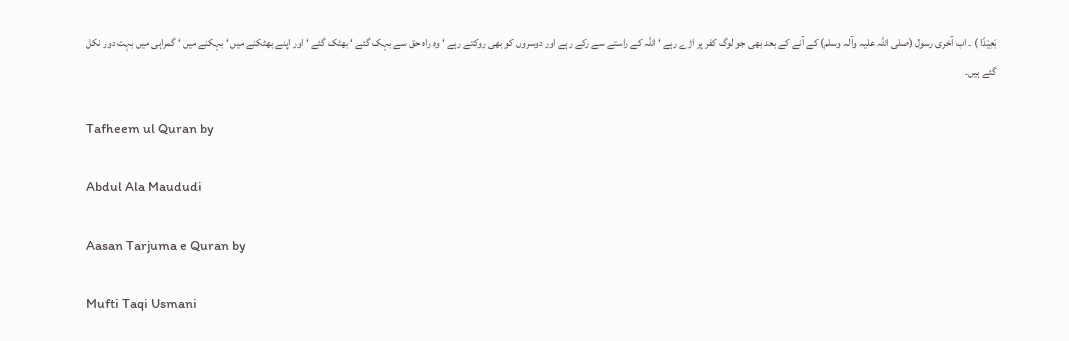بَعِیْدًا ) ۔ اب آخری رسول (صلی اللہ علیہ وآلہ وسلم) کے آنے کے بعد بھی جو لوگ کفر پر اڑے رہے ‘ اللہ کے راستے سے رکے رہے اور دوسروں کو بھی روکتے رہے ‘ وہ راہ حق سے بہک گئے ‘ بھٹک گئے ‘ اور اپنے بھٹکنے میں ‘ بہکنے میں ‘ گمراہی میں بہت دور نکل گئے ہیں۔

Tafheem ul Quran by

Abdul Ala Maududi

Aasan Tarjuma e Quran by

Mufti Taqi Usmani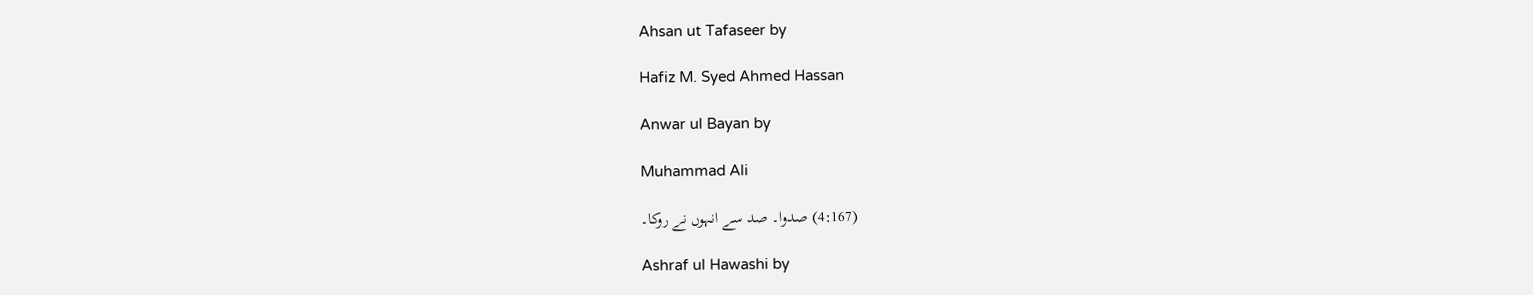Ahsan ut Tafaseer by

Hafiz M. Syed Ahmed Hassan

Anwar ul Bayan by

Muhammad Ali

(4:167) صدوا۔ صد سے انہوں نے روکا۔

Ashraf ul Hawashi by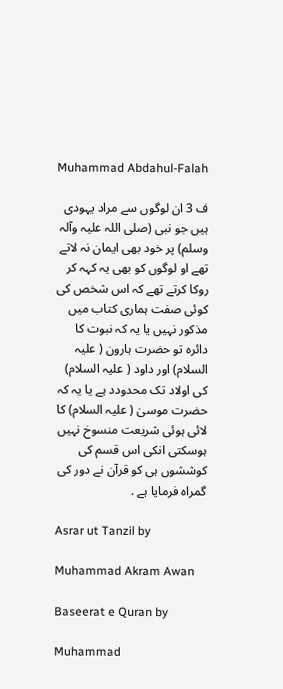Muhammad Abdahul-Falah

ف 3 ان لوگوں سے مراد یہودی ہیں جو نبی (صلی اللہ علیہ وآلہ وسلم) پر خود بھی ایمان نہ لاتے تھے او لوگوں کو بھی یہ کہہ کر روکا کرتے تھے کہ اس شخص کی کوئی صفت ہماری کتاب میں مذکور نہیں یا یہ کہ نبوت کا دائرہ تو حضرت ہارون ( علیہ السلام) اور داود ( علیہ السلام) کی اولاد تک محدودد ہے یا یہ کہ حضرت موسیٰ ( علیہ السلام) کا لائی ہوئی شریعت منسوخ نہیں ہوسکتی انکی اس قسم کی کوششوں ہی کو قرآن نے دور کی گمراہ فرمایا ہے .

Asrar ut Tanzil by

Muhammad Akram Awan

Baseerat e Quran by

Muhammad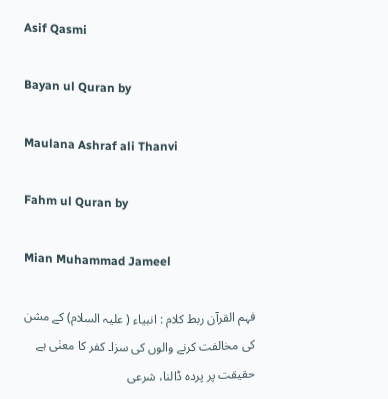Asif Qasmi

Bayan ul Quran by

Maulana Ashraf ali Thanvi

Fahm ul Quran by

Mian Muhammad Jameel

فہم القرآن ربط کلام : انبیاء ( علیہ السلام) کے مشن کی مخالفت کرنے والوں کی سزا۔ کفر کا معنٰی ہے حقیقت پر پردہ ڈالنا، شرعی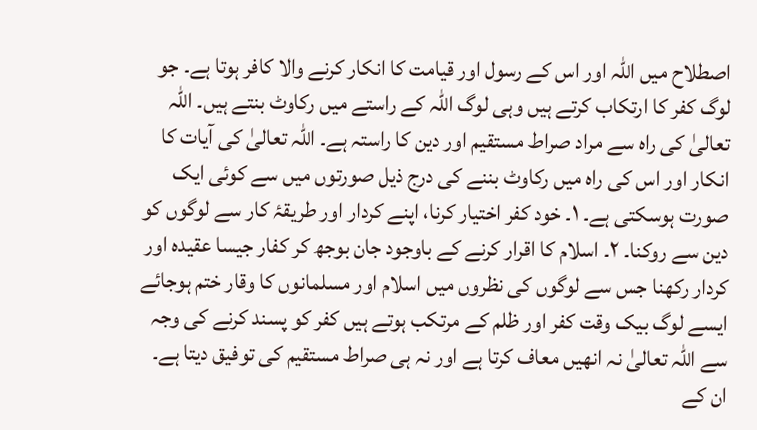اصطلاح میں اللہ اور اس کے رسول اور قیامت کا انکار کرنے والا کافر ہوتا ہے۔ جو لوگ کفر کا ارتکاب کرتے ہیں وہی لوگ اللہ کے راستے میں رکاوٹ بنتے ہیں۔ اللہ تعالیٰ کی راہ سے مراد صراط مستقیم اور دین کا راستہ ہے۔ اللہ تعالیٰ کی آیات کا انکار اور اس کی راہ میں رکاوٹ بننے کی درج ذیل صورتوں میں سے کوئی ایک صورت ہوسکتی ہے۔ ١۔ خود کفر اختیار کرنا، اپنے کردار اور طریقۂ کار سے لوگوں کو دین سے روکنا۔ ٢۔ اسلام کا اقرار کرنے کے باوجود جان بوجھ کر کفار جیسا عقیدہ اور کردار رکھنا جس سے لوگوں کی نظروں میں اسلام اور مسلمانوں کا وقار ختم ہوجائے ایسے لوگ بیک وقت کفر اور ظلم کے مرتکب ہوتے ہیں کفر کو پسند کرنے کی وجہ سے اللہ تعالیٰ نہ انھیں معاف کرتا ہے اور نہ ہی صراط مستقیم کی توفیق دیتا ہے۔ ان کے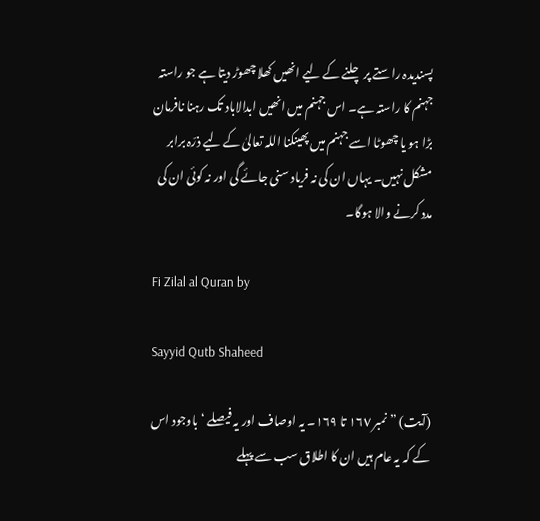پسندیدہ راستے پر چلنے کے لیے انھیں کھلا چھوڑ دیتا ہے جو راستہ جہنم کا راستہ ہے۔ اس جہنم میں انھیں ابدالاباد تک رہنا نافرمان بڑا ہو یا چھوٹا اسے جہنم میں پھینکنا اللہ تعالیٰ کے لیے ذرّہ برابر مشکل نہیں۔ یہاں ان کی نہ فریاد سنی جائے گی اور نہ کوئی ان کی مدد کرنے والا ہوگا۔

Fi Zilal al Quran by

Sayyid Qutb Shaheed

(آیت) ” نمبر ١٦٧ تا ١٦٩۔ یہ اوصاف اور یہ فیصلے ‘ باوجود اس کے کہ یہ عام ہیں ان کا اطلاق سب سے پہلے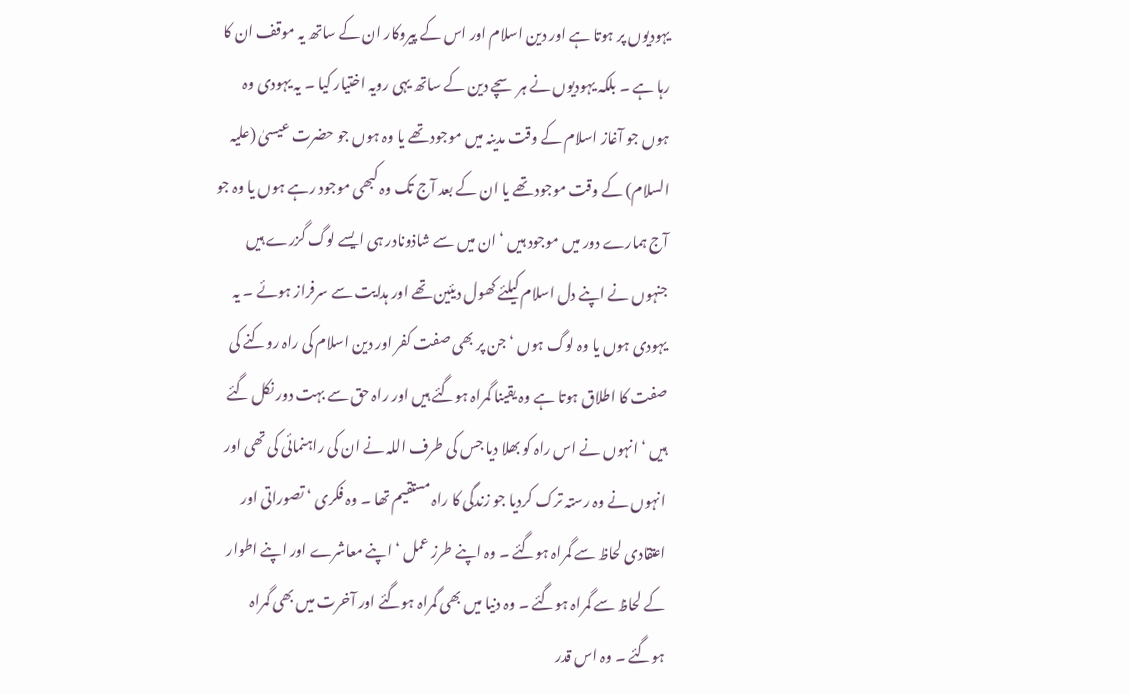یہودیوں پر ہوتا ہے اور دین اسلام اور اس کے پیروکار ان کے ساتھ یہ موقف ان کا رہا ہے ۔ بلکہ یہودیوں نے ہر سچے دین کے ساتھ یہی رویہ اختیار کیا ۔ یہ یہودی وہ ہوں جو آغاز اسلام کے وقت مدینہ میں موجود تھے یا وہ ہوں جو حضرت عیسیٰ (علیہ السلام) کے وقت موجود تھے یا ان کے بعد آج تک وہ کبھی موجود رہے ہوں یا وہ جو آج ہمارے دور میں موجود ہیں ‘ ان میں سے شاذونادر ہی ایسے لوگ گزرے ہیں جنہوں نے اپنے دل اسلام کیلئے کھول دیئین تھے اور ہدایت سے سرفراز ہوئے ۔ یہ یہودی ہوں یا وہ لوگ ہوں ‘ جن پر بھی صفت کفر اور دین اسلام کی راہ روکنے کی صفت کا اطلاق ہوتا ہے وہ یقینا گمراہ ہوگئے ہیں اور راہ حق سے بہت دور نکل گئے ہیں ‘ انہوں نے اس راہ کو بھلا دیا جس کی طرف اللہ نے ان کی راہنمائی کی تھی اور انہوں نے وہ رستہ ترک کردیا جو زندگی کا راہ مستقیم تھا ۔ وہ فکری ‘ تصوراتی اور اعتقادی لحاظ سے گمراہ ہوگئے ۔ وہ اپنے طرز عمل ‘ اپنے معاشرے اور اپنے اطوار کے لحاظ سے گمراہ ہوگئے ۔ وہ دنیا میں بھی گمراہ ہوگئے اور آخرت میں بھی گمراہ ہوگئے ۔ وہ اس قدر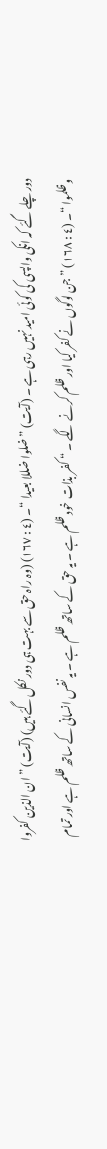دور چلے گئے کہ انکی واپسی کی کوئی امید نہیں رہی ہے ۔ (آیت) ” ضلوا ضللا بعیدا “۔ (٤ : ١٦٧) (وہ راہ حق سے بہت ہی دور نکل گئے ہیں) (آیت) ” ان الذین کفروا وظلموا “۔ (٤ : ١٦٨) ” جن لوگوں نے کفر کیا اور ظلم کرنے لگے ۔ “ کفر بذات خود ظلم ہے ۔ یہ حق کے ساتھ ظلم ہے ۔ یہ نفس انسانی کے ساتھ ظلم ہے اور تمام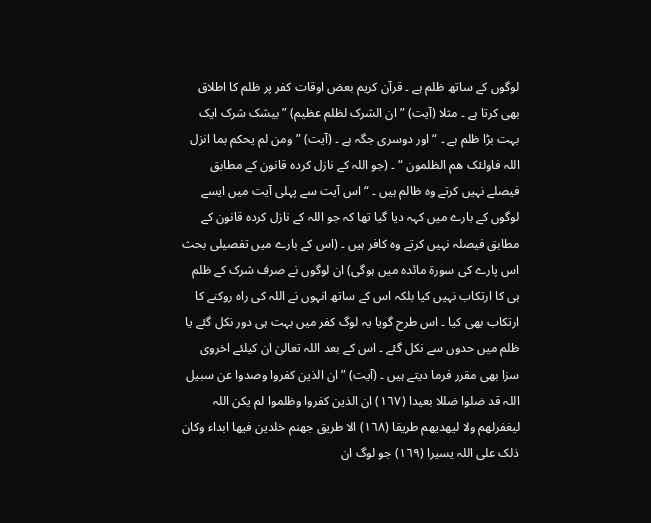لوگوں کے ساتھ ظلم ہے ۔ قرآن کریم بعض اوقات کفر پر ظلم کا اطلاق بھی کرتا ہے ۔ مثلا (آیت) ” ان الشرک لظلم عظیم) ” بیشک شرک ایک بہت بڑا ظلم ہے ۔ “ اور دوسری جگہ ہے ۔ (آیت) ” ومن لم یحکم بما انزل اللہ فاولئک ھم الظلمون “ ۔ (جو اللہ کے نازل کردہ قانون کے مطابق فیصلے نہیں کرتے وہ ظالم ہیں ۔ “ اس آیت سے پہلی آیت میں ایسے لوگوں کے بارے میں کہہ دیا گیا تھا کہ جو اللہ کے نازل کردہ قانون کے مطابق فیصلہ نہیں کرتے وہ کافر ہیں ۔ (اس کے بارے میں تفصیلی بحث اس پارے کی سورة مائدہ میں ہوگی) ان لوگوں نے صرف شرک کے ظلم ہی کا ارتکاب نہیں کیا بلکہ اس کے ساتھ انہوں نے اللہ کی راہ روکنے کا ارتکاب بھی کیا ۔ اس طرح گویا یہ لوگ کفر میں بہت ہی دور نکل گئے یا ظلم میں حدوں سے نکل گئے ۔ اس کے بعد اللہ تعالیٰ ان کیلئے اخروی سزا بھی مقرر فرما دیتے ہیں ۔ (آیت) ” ان الذین کفروا وصدوا عن سبیل اللہ قد ضلوا ضللا بعیدا (١٦٧) ان الذین کفروا وظلموا لم یکن اللہ لیغفرلھم ولا لیھدیھم طریقا (١٦٨) الا طریق جھنم خلدین فیھا ابداء وکان ذلک علی اللہ یسیرا (١٦٩) جو لوگ ان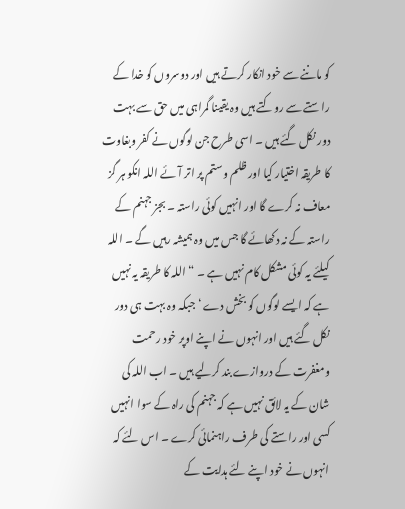کو ماننے سے خود انکار کرتے ہیں اور دوسروں کو خدا کے راستے سے روکتے ہیں وہ یقینا گمراہی میں حق سے بہت دور نکل گئے ہیں ۔ اسی طرح جن لوگوں نے کفر وبغاوت کا طریقہ اختیار کیا اور ظلم وستم پر اتر آئے اللہ انکو ہر گز معاف نہ کرے گا اور انہیں کوئی راستہ ۔ بجز جہنم کے راستہ کے نہ دکھائے گا جس میں وہ ہمیشہ رہیں گے ۔ اللہ کیلئے یہ کوئی مشکل کام نہیں ہے ۔ “ اللہ کا طریقہ یہ نہیں ہے کہ ایسے لوگوں کو بخش دے ‘ جبکہ وہ بہت ہی دور نکل گئے ہیں اور انہوں نے اپنے اوپر خود رحمت ومغفرت کے دروازے بند کرلیے ہیں ۔ اب اللہ کی شان کے یہ لائق نہیں ہے کہ جہنم کی راہ کے سوا انہیں کسی اور راستے کی طرف راہنمائی کرے ۔ اس لئے کہ انہوں نے خود اپنے لئے ہدایت کے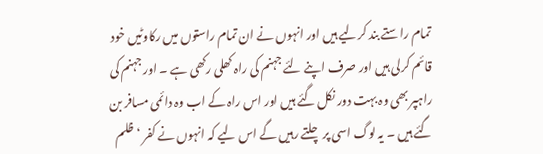تمام راستے بند کرلیے ہیں اور انہوں نے ان تمام راستوں میں رکاوٹیں خود قائم کرلی ہیں اور صرف اپنے لئے جہنم کی راہ کھلی رکھی ہے ۔ اور جہنم کی راہپر بھی وہ بہت دور نکل گئے ہیں اور اس راہ کے اب وہ دائمی مسافر بن گئے ہیں ۔ یہ لوگ اسی پر چلتے رہیں گے اس لیے کہ انہوں نے کفر ‘ ظلم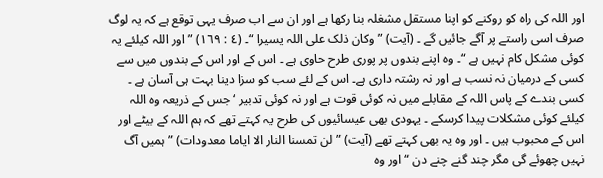اور اللہ کی راہ کو روکنے کو اپنا مستقل مشغلہ بنا رکھا ہے اور ان سے اب صرف یہی توقع ہے کہ یہ لوگ صرف اسی راستے پر آگے جائیں گے ۔ (آیت) ” وکان ذلک علی اللہ یسیرا “۔ (٤ : ١٦٩) ” اور اللہ کیلئے یہ کوئی مشکل کام نہیں ہے “۔ وہ اپنے بندوں پر پوری طرح حاوی ہے ۔ اس کے اور اس کے بندوں میں سے کسی کے درمیان نہ نسب ہے اور نہ رشتہ داری ہے۔ اس کے لئے سب کو سزا دینا بہت ہی آسان ہے ۔ کسی بندے کے پاس اللہ کے مقابلے میں نہ کوئی قوت ہے اور نہ کوئی تدبیر ‘ جس کے ذریعہ وہ اللہ کیلئے کوئی مشکلات پیدا کرسکے ۔ یہودی بھی عیسائیوں کی طرح یہ کہتے تھے کہ ہم اللہ کے بیٹے اور اس کے محبوب ہیں ۔ اور وہ یہ بھی کہتے تھے (آیت) ” لن تمسنا النار الا ایاما معدودات) ” ہمیں آگ نہیں چھوئے گی مگر چند گنے چنے دن “ اور وہ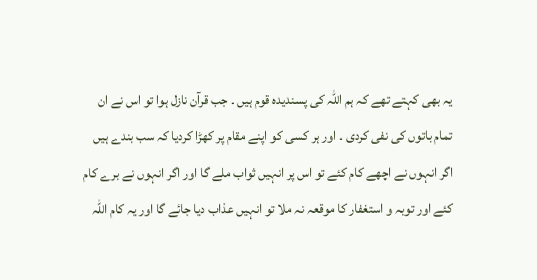یہ بھی کہتے تھے کہ ہم اللہ کی پسندیدہ قوم ہیں ۔ جب قرآن نازل ہوا تو اس نے ان تمام باتوں کی نفی کردی ۔ اور ہر کسی کو اپنے مقام پر کھڑا کردیا کہ سب بندے ہیں اگر انہوں نے اچھے کام کئے تو اس پر انہیں ثواب ملے گا اور اگر انہوں نے برے کام کئے اور توبہ و استغفار کا موقعہ نہ ملا تو انہیں عذاب دیا جائے گا اور یہ کام اللہ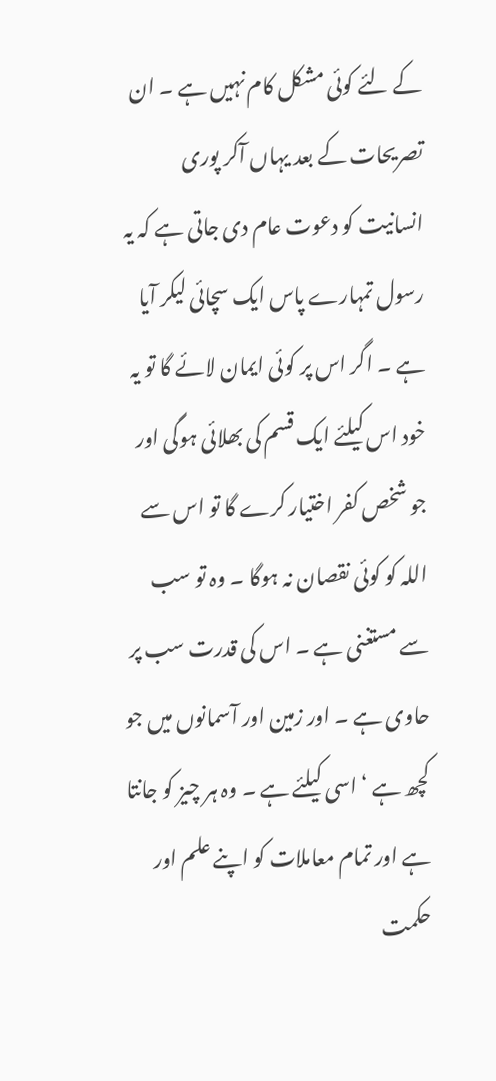کے لئے کوئی مشکل کام نہیں ہے ۔ ان تصریحات کے بعد یہاں آکر پوری انسانیت کو دعوت عام دی جاتی ہے کہ یہ رسول تمہارے پاس ایک سچائی لیکر آیا ہے ۔ اگر اس پر کوئی ایمان لائے گا تو یہ خود اس کیلئے ایک قسم کی بھلائی ہوگی اور جو شخص کفر اختیار کرے گا تو اس سے اللہ کو کوئی نقصان نہ ہوگا ۔ وہ تو سب سے مستغنی ہے ۔ اس کی قدرت سب پر حاوی ہے ۔ اور زمین اور آسمانوں میں جو کچھ ہے ‘ اسی کیلئے ہے ۔ وہ ہر چیز کو جانتا ہے اور تمام معاملات کو اپنے علم اور حکمت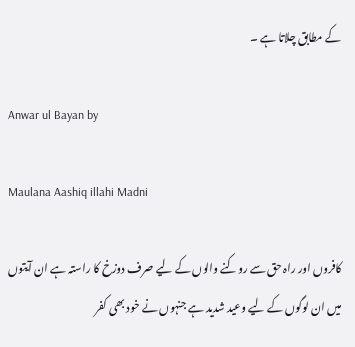کے مطابق چلاتا ہے ۔

Anwar ul Bayan by

Maulana Aashiq illahi Madni

کافروں اور راہ حق سے روکنے والوں کے لیے صرف دوزخ کا راستہ ہے ان آیتوں میں ان لوگوں کے لیے وعید شدید ہے جنہوں نے خود بھی کفر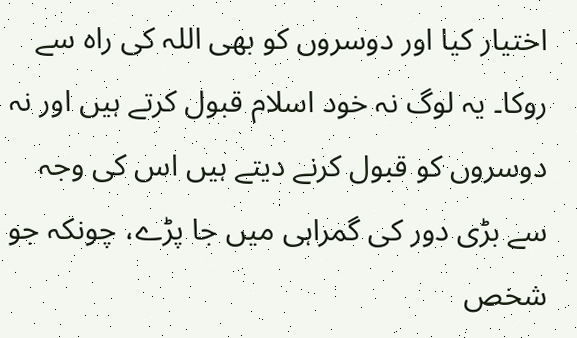اختیار کیا اور دوسروں کو بھی اللہ کی راہ سے روکا۔ یہ لوگ نہ خود اسلام قبول کرتے ہیں اور نہ دوسروں کو قبول کرنے دیتے ہیں اس کی وجہ سے بڑی دور کی گمراہی میں جا پڑے، چونکہ جو شخص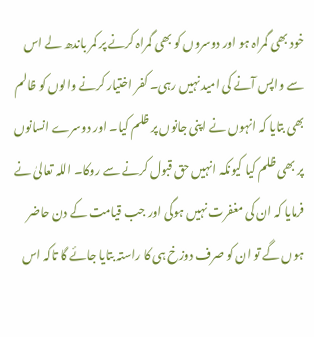خود بھی گمراہ ہو اور دوسروں کو بھی گمراہ کرنے پر کمر باندھ لے اس سے واپس آنے کی امید نہیں رہی۔ کفر اختیار کرنے والوں کو ظالم بھی بتایا کہ انہوں نے اپنی جانوں پر ظلم کیا۔ اور دوسرے انسانوں پر بھی ظلم کیا کیونکہ انہیں حق قبول کرنے سے روکا۔ اللہ تعالیٰ نے فرمایا کہ ان کی مغفرت نہیں ہوگی اور جب قیامت کے دن حاضر ہوں گے تو ان کو صرف دوزخ ہی کا راستہ بتایا جائے گا تاکہ اس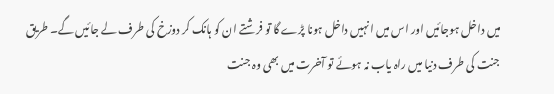میں داخل ہوجائیں اور اس میں انہیں داخل ہونا پڑے گا تو فرشتے ان کو ہانک کر دوزخ کی طرف لے جائیں گے۔ طریق جنت کی طرف دنیا میں راہ یاب نہ ہوئے تو آخرت میں بھی وہ جنت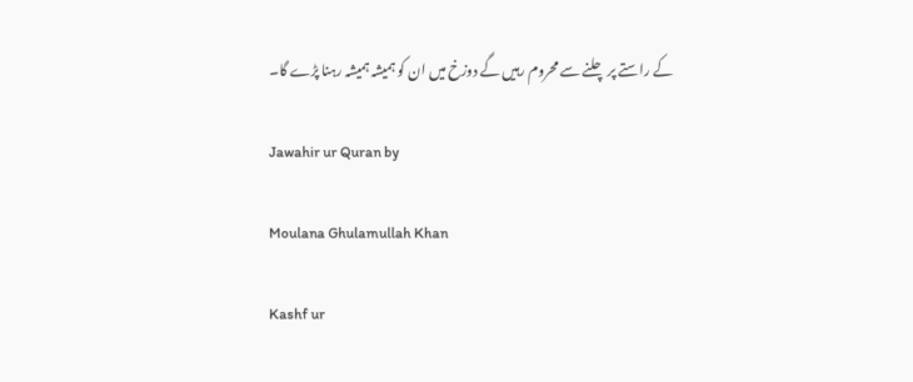کے راستے پر چلنے سے محروم رہیں گے دوزخ میں ان کو ہمیشہ ہمیشہ رہنا پڑے گا۔

Jawahir ur Quran by

Moulana Ghulamullah Khan

Kashf ur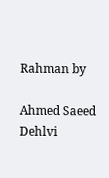Rahman by

Ahmed Saeed Dehlvi